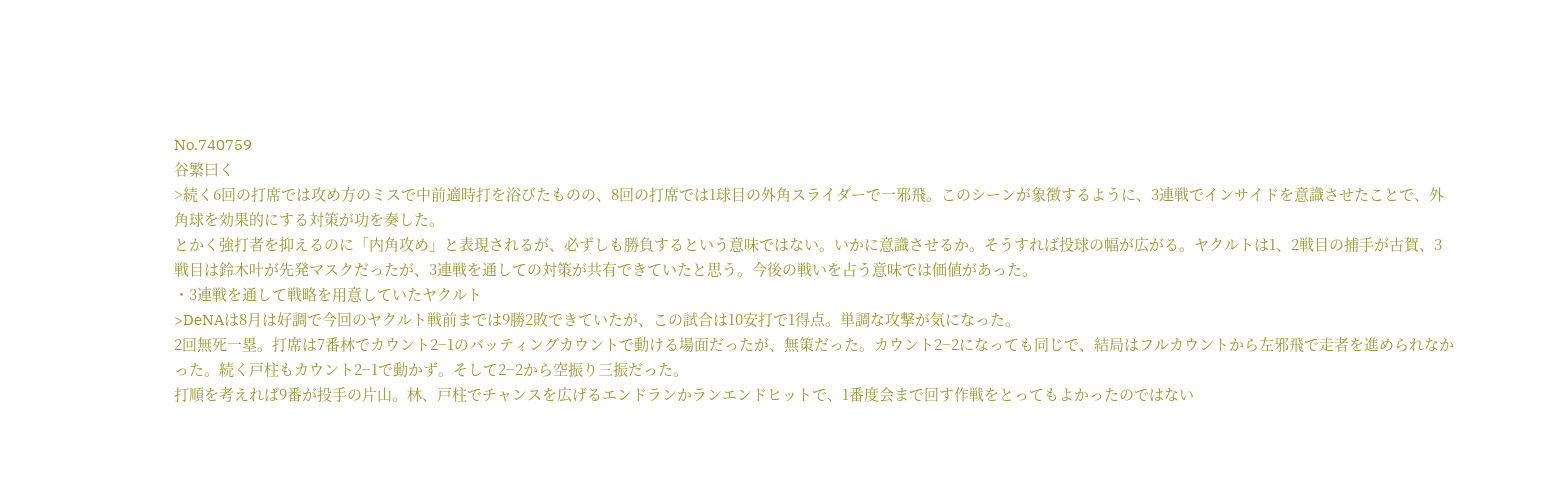No.740759
谷繁曰く
>続く6回の打席では攻め方のミスで中前適時打を浴びたものの、8回の打席では1球目の外角スライダーで一邪飛。このシーンが象徴するように、3連戦でインサイドを意識させたことで、外角球を効果的にする対策が功を奏した。
とかく強打者を抑えるのに「内角攻め」と表現されるが、必ずしも勝負するという意味ではない。いかに意識させるか。そうすれば投球の幅が広がる。ヤクルトは1、2戦目の捕手が古賀、3戦目は鈴木叶が先発マスクだったが、3連戦を通しての対策が共有できていたと思う。今後の戦いを占う意味では価値があった。
・3連戦を通して戦略を用意していたヤクルト
>DeNAは8月は好調で今回のヤクルト戦前までは9勝2敗できていたが、この試合は10安打で1得点。単調な攻撃が気になった。
2回無死一塁。打席は7番林でカウント2−1のバッティングカウントで動ける場面だったが、無策だった。カウント2−2になっても同じで、結局はフルカウントから左邪飛で走者を進められなかった。続く戸柱もカウント2−1で動かず。そして2−2から空振り三振だった。
打順を考えれば9番が投手の片山。林、戸柱でチャンスを広げるエンドランかランエンドヒットで、1番度会まで回す作戦をとってもよかったのではない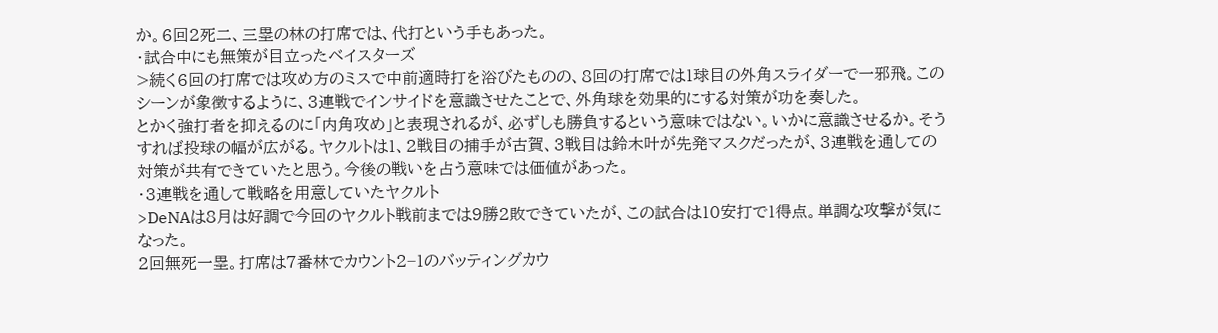か。6回2死二、三塁の林の打席では、代打という手もあった。
・試合中にも無策が目立ったベイスターズ
>続く6回の打席では攻め方のミスで中前適時打を浴びたものの、8回の打席では1球目の外角スライダーで一邪飛。このシーンが象徴するように、3連戦でインサイドを意識させたことで、外角球を効果的にする対策が功を奏した。
とかく強打者を抑えるのに「内角攻め」と表現されるが、必ずしも勝負するという意味ではない。いかに意識させるか。そうすれば投球の幅が広がる。ヤクルトは1、2戦目の捕手が古賀、3戦目は鈴木叶が先発マスクだったが、3連戦を通しての対策が共有できていたと思う。今後の戦いを占う意味では価値があった。
・3連戦を通して戦略を用意していたヤクルト
>DeNAは8月は好調で今回のヤクルト戦前までは9勝2敗できていたが、この試合は10安打で1得点。単調な攻撃が気になった。
2回無死一塁。打席は7番林でカウント2−1のバッティングカウ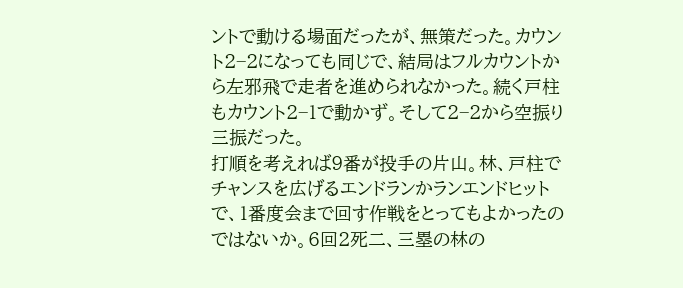ントで動ける場面だったが、無策だった。カウント2−2になっても同じで、結局はフルカウントから左邪飛で走者を進められなかった。続く戸柱もカウント2−1で動かず。そして2−2から空振り三振だった。
打順を考えれば9番が投手の片山。林、戸柱でチャンスを広げるエンドランかランエンドヒットで、1番度会まで回す作戦をとってもよかったのではないか。6回2死二、三塁の林の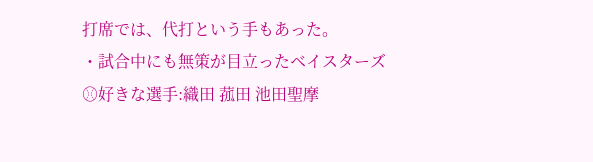打席では、代打という手もあった。
・試合中にも無策が目立ったベイスターズ
⚾好きな選手:織田 菰田 池田聖摩